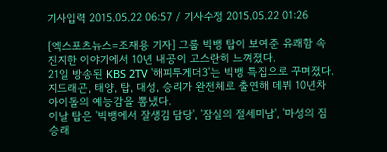기사입력 2015.05.22 06:57 / 기사수정 2015.05.22 01:26

[엑스포츠뉴스=조재용 기자] 그룹 빅뱅 탑이 보여준 유쾌함 속 진지한 이야기에서 10년 내공이 고스란히 느껴졌다.
21일 방송된 KBS 2TV '해피투게더3'는 빅뱅 특집으로 꾸며졌다. 지드래곤, 태양, 탑, 대성, 승리가 완전체로 출연해 데뷔 10년차 아이돌의 예능감을 뽐냈다.
이날 탑은 '빅뱅에서 잘생김 담당', '잠실의 절세미남', '마성의 짐승래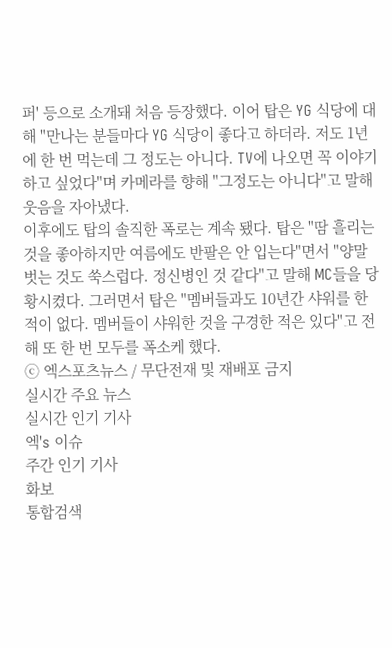퍼' 등으로 소개돼 처음 등장했다. 이어 탑은 YG 식당에 대해 "만나는 분들마다 YG 식당이 좋다고 하더라. 저도 1년에 한 번 먹는데 그 정도는 아니다. TV에 나오면 꼭 이야기 하고 싶었다"며 카메라를 향해 "그정도는 아니다"고 말해 웃음을 자아냈다.
이후에도 탑의 솔직한 폭로는 계속 됐다. 탑은 "땀 흘리는 것을 좋아하지만 여름에도 반팔은 안 입는다"면서 "양말 벗는 것도 쑥스럽다. 정신병인 것 같다"고 말해 MC들을 당황시켰다. 그러면서 탑은 "멤버들과도 10년간 샤워를 한 적이 없다. 멤버들이 샤워한 것을 구경한 적은 있다"고 전해 또 한 번 모두를 폭소케 했다.
ⓒ 엑스포츠뉴스 / 무단전재 및 재배포 금지
실시간 주요 뉴스
실시간 인기 기사
엑's 이슈
주간 인기 기사
화보
통합검색